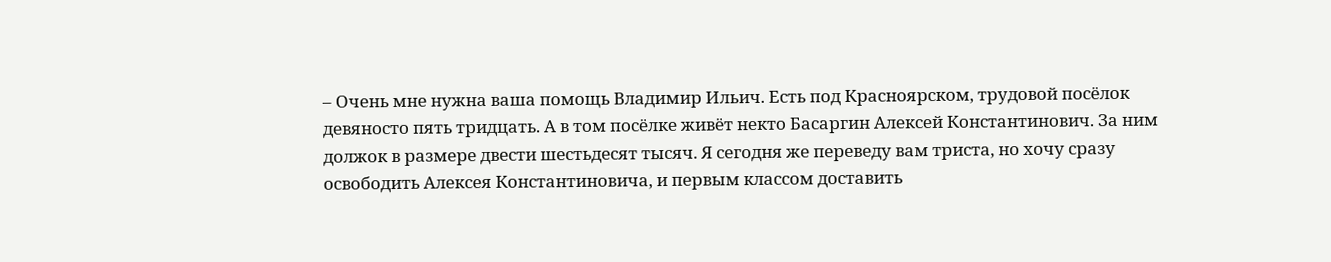– Очень мне нужна ваша помощь Владимир Ильич. Есть под Красноярском, трудовой посёлок девяносто пять тридцать. А в том посёлке живёт некто Басаргин Алексей Константинович. За ним должок в размере двести шестьдесят тысяч. Я сегодня же переведу вам триста, но хочу сразу освободить Алексея Константиновича, и первым классом доставить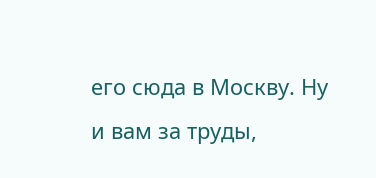его сюда в Москву. Ну и вам за труды,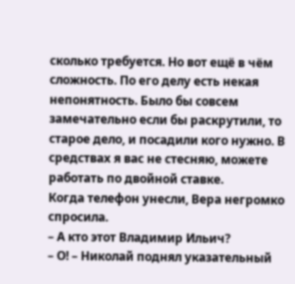сколько требуется. Но вот ещё в чём сложность. По его делу есть некая непонятность. Было бы совсем замечательно если бы раскрутили, то старое дело, и посадили кого нужно. В средствах я вас не стесняю, можете работать по двойной ставке.
Когда телефон унесли, Вера негромко спросила.
– А кто этот Владимир Ильич?
– О! – Николай поднял указательный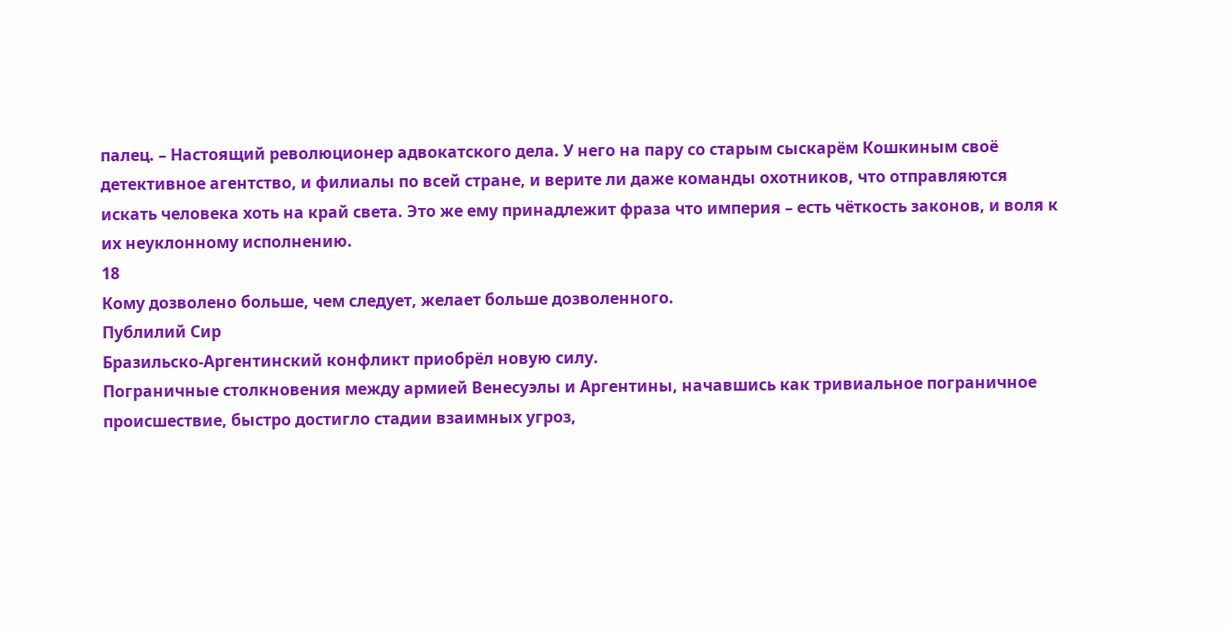палец. – Настоящий революционер адвокатского дела. У него на пару со старым сыскарём Кошкиным своё детективное агентство, и филиалы по всей стране, и верите ли даже команды охотников, что отправляются искать человека хоть на край света. Это же ему принадлежит фраза что империя – есть чёткость законов, и воля к их неуклонному исполнению.
18
Кому дозволено больше, чем следует, желает больше дозволенного.
Публилий Сир
Бразильско-Аргентинский конфликт приобрёл новую силу.
Пограничные столкновения между армией Венесуэлы и Аргентины, начавшись как тривиальное пограничное происшествие, быстро достигло стадии взаимных угроз,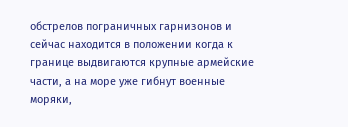обстрелов пограничных гарнизонов и сейчас находится в положении когда к границе выдвигаются крупные армейские части, а на море уже гибнут военные моряки,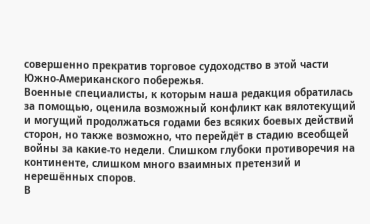совершенно прекратив торговое судоходство в этой части Южно-Американского побережья.
Военные специалисты, к которым наша редакция обратилась за помощью, оценила возможный конфликт как вялотекущий и могущий продолжаться годами без всяких боевых действий сторон, но также возможно, что перейдёт в стадию всеобщей войны за какие-то недели. Слишком глубоки противоречия на континенте, слишком много взаимных претензий и нерешённых споров.
В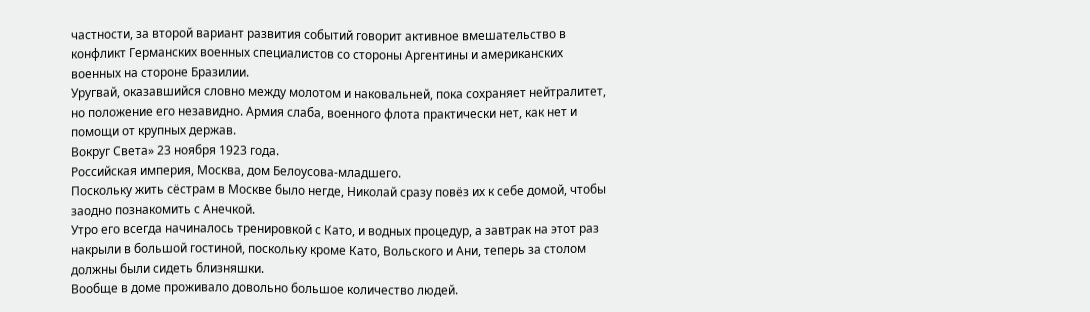частности, за второй вариант развития событий говорит активное вмешательство в конфликт Германских военных специалистов со стороны Аргентины и американских военных на стороне Бразилии.
Уругвай, оказавшийся словно между молотом и наковальней, пока сохраняет нейтралитет, но положение его незавидно. Армия слаба, военного флота практически нет, как нет и помощи от крупных держав.
Вокруг Света» 23 ноября 1923 года.
Российская империя, Москва, дом Белоусова-младшего.
Поскольку жить сёстрам в Москве было негде, Николай сразу повёз их к себе домой, чтобы заодно познакомить с Анечкой.
Утро его всегда начиналось тренировкой с Като, и водных процедур, а завтрак на этот раз накрыли в большой гостиной, поскольку кроме Като, Вольского и Ани, теперь за столом должны были сидеть близняшки.
Вообще в доме проживало довольно большое количество людей.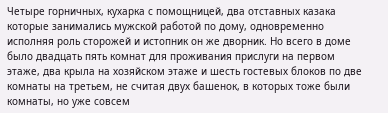Четыре горничных, кухарка с помощницей, два отставных казака которые занимались мужской работой по дому, одновременно исполняя роль сторожей и истопник он же дворник. Но всего в доме было двадцать пять комнат для проживания прислуги на первом этаже, два крыла на хозяйском этаже и шесть гостевых блоков по две комнаты на третьем, не считая двух башенок, в которых тоже были комнаты, но уже совсем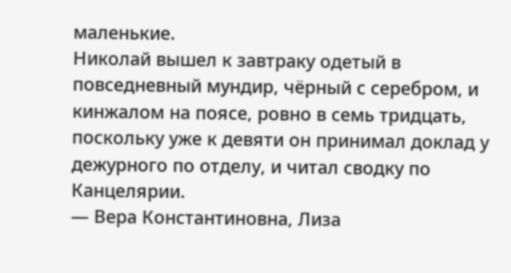маленькие.
Николай вышел к завтраку одетый в повседневный мундир, чёрный с серебром, и кинжалом на поясе, ровно в семь тридцать, поскольку уже к девяти он принимал доклад у дежурного по отделу, и читал сводку по Канцелярии.
— Вера Константиновна, Лиза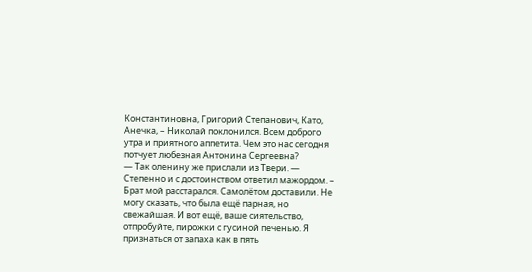Константиновна, Григорий Степанович, Като, Анечка, – Николай поклонился. Всем доброго утра и приятного аппетита. Чем это нас сегодня потчует любезная Антонина Сергеевна?
— Так оленину же прислали из Твери. — Степенно и с достоинством ответил мажордом. – Брат мой расстарался. Самолётом доставили. Не могу сказать, что была ещё парная, но свежайшая. И вот ещё, ваше сиятельство, отпробуйте, пирожки с гусиной печенью. Я признаться от запаха как в пять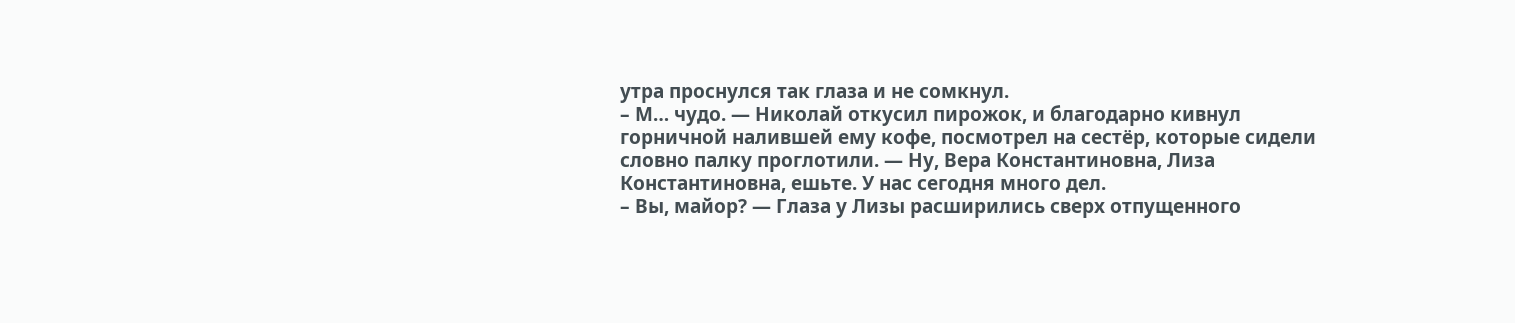утра проснулся так глаза и не сомкнул.
– М… чудо. — Николай откусил пирожок, и благодарно кивнул горничной налившей ему кофе, посмотрел на сестёр, которые сидели словно палку проглотили. — Ну, Вера Константиновна, Лиза Константиновна, ешьте. У нас сегодня много дел.
– Вы, майор? — Глаза у Лизы расширились сверх отпущенного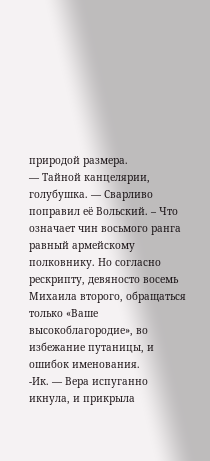природой размера.
— Тайной канцелярии, голубушка. — Сварливо поправил её Вольский. – Что означает чин восьмого ранга равный армейскому полковнику. Но согласно рескрипту, девяносто восемь Михаила второго, обращаться только «Ваше высокоблагородие», во избежание путаницы, и ошибок именования.
-Ик. — Вера испуганно икнула, и прикрыла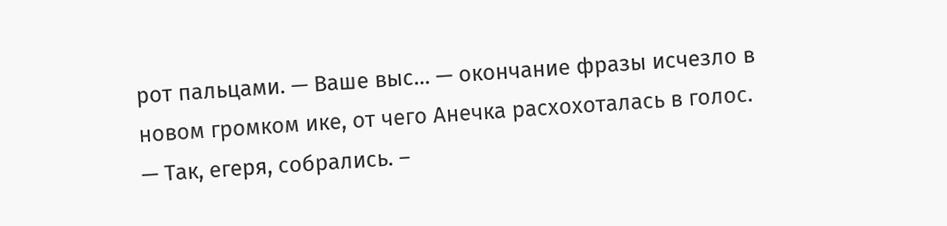рот пальцами. — Ваше выс… — окончание фразы исчезло в новом громком ике, от чего Анечка расхохоталась в голос.
— Так, егеря, собрались. –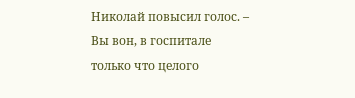Николай повысил голос. – Вы вон, в госпитале только что целого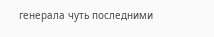генерала чуть последними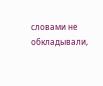словами не обкладывали,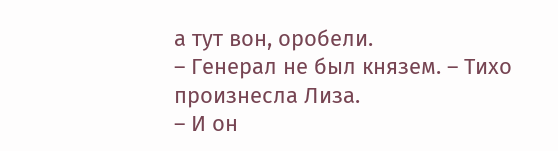а тут вон, оробели.
– Генерал не был князем. – Тихо произнесла Лиза.
– И он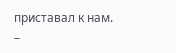приставал к нам. –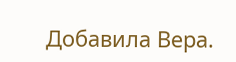Добавила Вера.